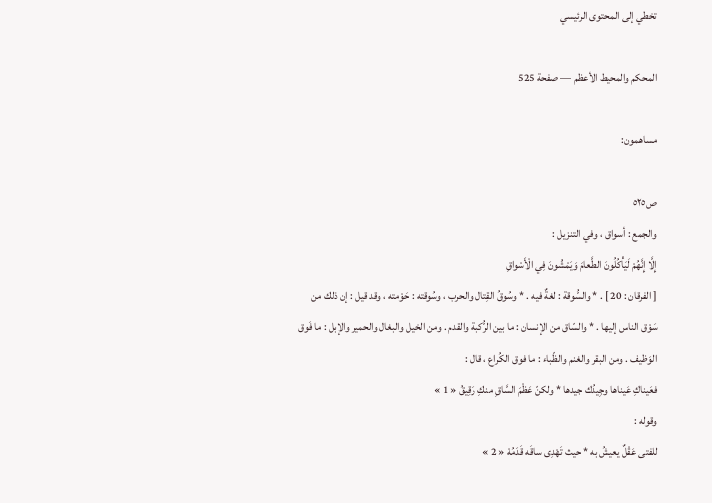تخطي إلى المحتوى الرئيسي

المحكم والمحيط الأعظم — صفحة 525

مساهمون:

ص٥٢٥
والجمع : أسواق ، وفي التنزيل :
إِلَّا إِنَّهُمْ لَيَأْكُلُونَ الطَّعامَ وَيَمْشُونَ فِي الْأَسْواقِ
[ الفرقان : 20 ] . * والسُّوقة : لغةٌ فيه . * وسُوقُ القِتال والحرب ، وسُوقته : حَوْمته ، وقد قيل : إن ذلك من سَوْق الناس إليها . * والسّاق من الإنسان : ما بين الرُّكبة والقدم . ومن الخيل والبغال والحمير والإبل : ما فَوق الوَظيف . ومن البقر والغنم والظّباء : ما فوق الكُراع ، قال :
فعَيناكِ عَيناها وجِيدُك جيدها * ولكنّ عَظْمَ السَّاقِ منكِ رَقِيقُ « 1 »
وقوله :
للفتى عَقْلٌ يعيشُ به * حيث تَهْدِى ساقَه قَدَمُهْ « 2 »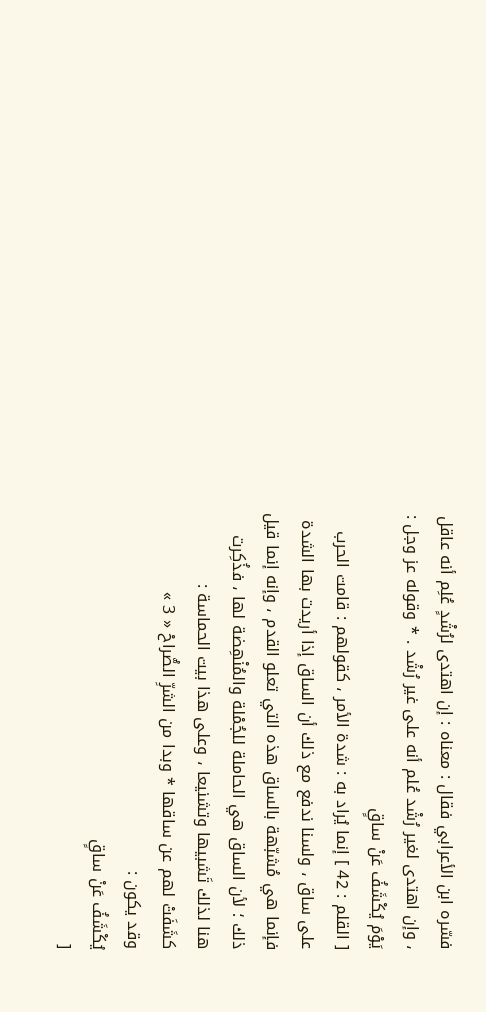فسّره ابن الأعرابي فقال : معناه : إن اهتدى لرُشْدٍ عُلِم أنه عاقل ، وإن اهتدى لغير رُشْد عُلم أنه على غير رُشْد . * وقوله عز وجل :
يَوْمَ يُكْشَفُ عَنْ ساقٍ
[ القلم : 42 ] إنما يُراد به : شدة الأمر ، كقولهم : قامت الحرب على ساق ، ولسنا ندفع مع ذلك أن الساق إذا أريدت بها الشدة فإنما هي مُشبّهة بالساق هذه التي تعلو القدم ، وإنه إنما قيل ذلك ؛ لأن الساق هي الحاملة للجُمْلة والمُنْهِضة لها ، فذُكِرت هنا لذلك تَشبيها وتشنيعا ، وعلى هذا بيت الحماسة :
كشَفَتْ لهم عن ساقها * وبدا من الشرِّ الصُّراحْ « 3 »
وقد يكون :
يُكْشَفُ عَنْ ساقٍ
[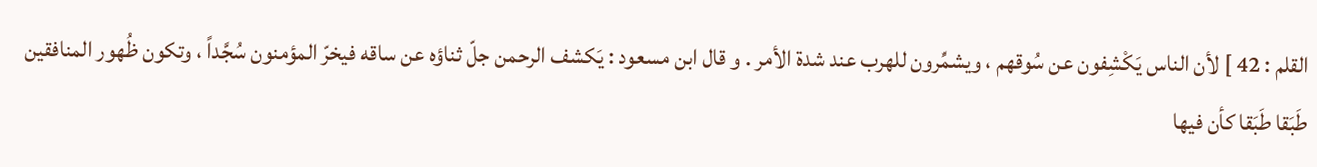القلم : 42 ] لأن الناس يَكْشِفون عن سُوقهم ، ويشمِّرون للهرب عند شدة الأمر . و قال ابن مسعود : يَكشف الرحمن جلّ ثناؤه عن ساقه فيخرّ المؤمنون سُجَّداً ، وتكون ظُهور المنافقين طَبَقا طَبَقا كأن فيها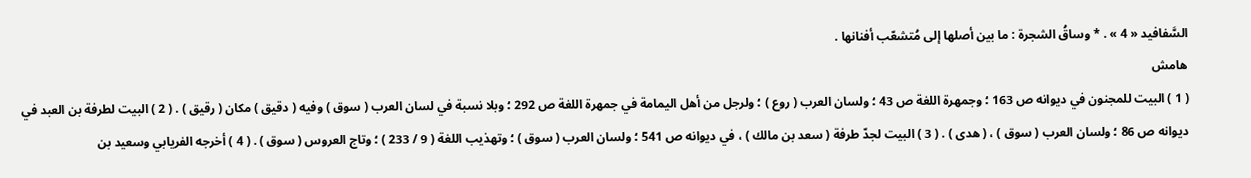السَّفافيد « 4 » . * وساقُ الشجرة : ما بين أصلها إلى مُتشعّب أفنانها .
هامش
( 1 ) البيت للمجنون في ديوانه ص 163 ؛ وجمهرة اللغة ص 43 ؛ ولسان العرب ( روع ) ؛ ولرجل من أهل اليمامة في جمهرة اللغة ص 292 ؛ وبلا نسبة في لسان العرب ( سوق ) وفيه ( دقيق ) مكان ( رقيق ) . ( 2 ) البيت لطرفة بن العبد في ديوانه ص 86 ؛ ولسان العرب ( سوق ) ، ( هدى ) . ( 3 ) البيت لجدّ طرفة ( سعد بن مالك ) ، في ديوانه ص 541 ؛ ولسان العرب ( سوق ) ؛ وتهذيب اللغة ( 9 / 233 ) ؛ وتاج العروس ( سوق ) . ( 4 ) أخرجه الفريابي وسعيد بن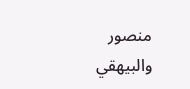منصور والبيهقي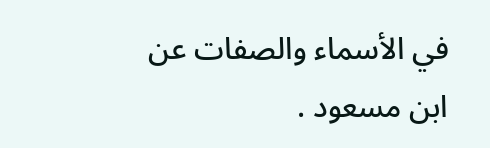في الأسماء والصفات عن ابن مسعود .